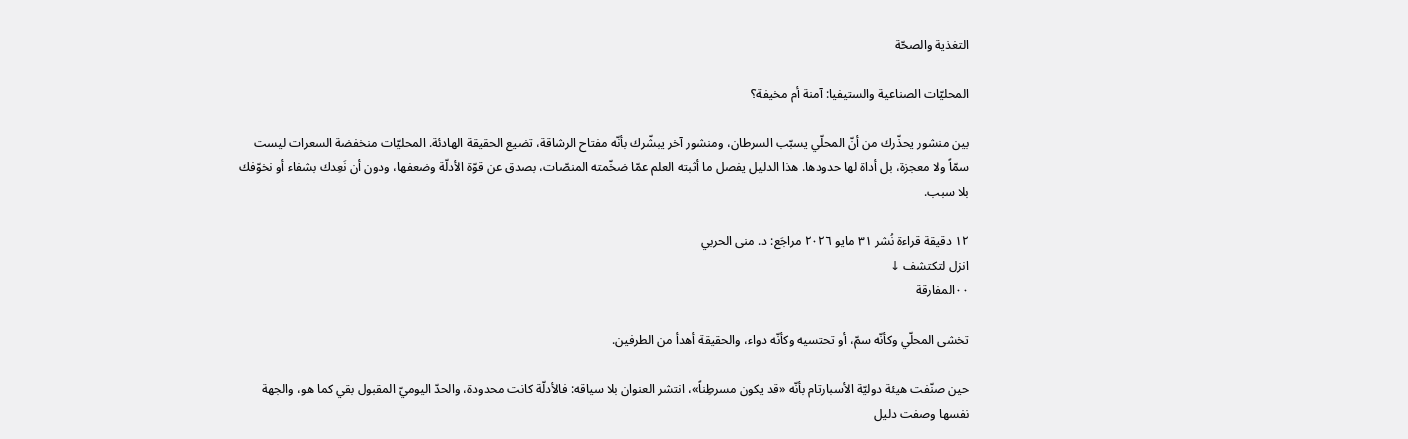التغذية والصحّة

المحليّات الصناعية والستيفيا: آمنة أم مخيفة؟

بين منشور يحذّرك من أنّ المحلّي يسبّب السرطان، ومنشور آخر يبشّرك بأنّه مفتاح الرشاقة، تضيع الحقيقة الهادئة. المحليّات منخفضة السعرات ليست سمّاً ولا معجزة، بل أداة لها حدودها. هذا الدليل يفصل ما أثبته العلم عمّا ضخّمته المنصّات، بصدق عن قوّة الأدلّة وضعفها، ودون أن نَعِدك بشفاء أو نخوّفك بلا سبب.

١٢ دقيقة قراءة نُشر ٣١ مايو ٢٠٢٦ مراجَع: د. منى الحربي
انزل لتكتشف ↓
٠٠المفارقة

تخشى المحلّي وكأنّه سمّ، أو تحتسيه وكأنّه دواء، والحقيقة أهدأ من الطرفين.

حين صنّفت هيئة دوليّة الأسبارتام بأنّه «قد يكون مسرطِناً»، انتشر العنوان بلا سياقه: فالأدلّة كانت محدودة، والحدّ اليوميّ المقبول بقي كما هو، والجهة نفسها وصفت دليل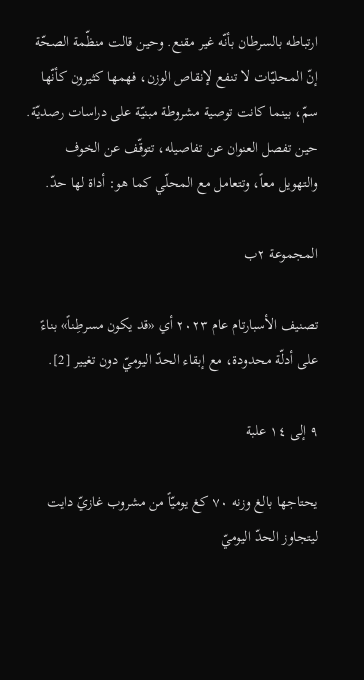ارتباطه بالسرطان بأنّه غير مقنع. وحين قالت منظّمة الصحّة إنّ المحليّات لا تنفع لإنقاص الوزن، فهمها كثيرون كأنّها سمّ، بينما كانت توصية مشروطة مبنيّة على دراسات رصديّة. حين تفصل العنوان عن تفاصيله، تتوقّف عن الخوف والتهويل معاً، وتتعامل مع المحلّي كما هو: أداة لها حدّ.

المجموعة ٢ب

تصنيف الأسبارتام عام ٢٠٢٣ أي «قد يكون مسرطِناً» بناءً على أدلّة محدودة، مع إبقاء الحدّ اليوميّ دون تغيير [2].

٩ إلى ١٤ علبة

يحتاجها بالغ وزنه ٧٠ كغ يوميّاً من مشروب غازيّ دايت ليتجاوز الحدّ اليوميّ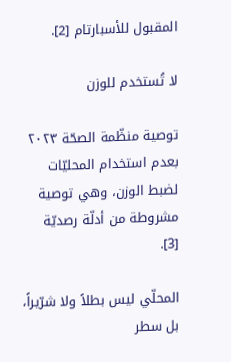المقبول للأسبارتام [2].

لا تُستخدم للوزن

توصية منظّمة الصحّة ٢٠٢٣ بعدم استخدام المحليّات لضبط الوزن، وهي توصية مشروطة من أدلّة رصديّة [3].

المحلّي ليس بطلاً ولا شرّيراً، بل سطر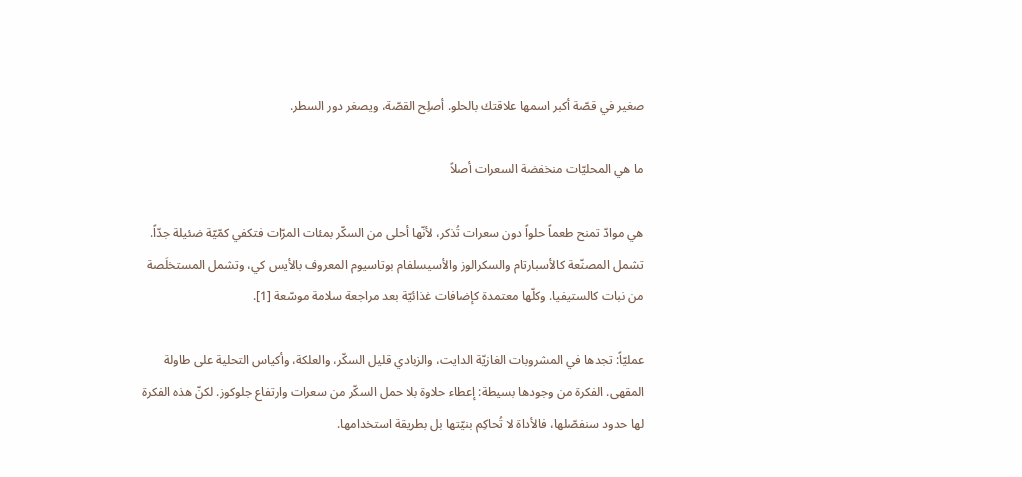صغير في قصّة أكبر اسمها علاقتك بالحلو. أصلِح القصّة، ويصغر دور السطر.

ما هي المحليّات منخفضة السعرات أصلاً

هي موادّ تمنح طعماً حلواً دون سعرات تُذكر، لأنّها أحلى من السكّر بمئات المرّات فتكفي كمّيّة ضئيلة جدّاً. تشمل المصنّعة كالأسبارتام والسكرالوز والأسيسلفام بوتاسيوم المعروف بالأيس كي، وتشمل المستخلَصة من نبات كالستيفيا. وكلّها معتمدة كإضافات غذائيّة بعد مراجعة سلامة موسّعة [1].

عمليّاً: تجدها في المشروبات الغازيّة الدايت، والزبادي قليل السكّر، والعلكة، وأكياس التحلية على طاولة المقهى. الفكرة من وجودها بسيطة: إعطاء حلاوة بلا حمل السكّر من سعرات وارتفاع جلوكوز. لكنّ هذه الفكرة لها حدود سنفصّلها، فالأداة لا تُحاكِم بنيّتها بل بطريقة استخدامها.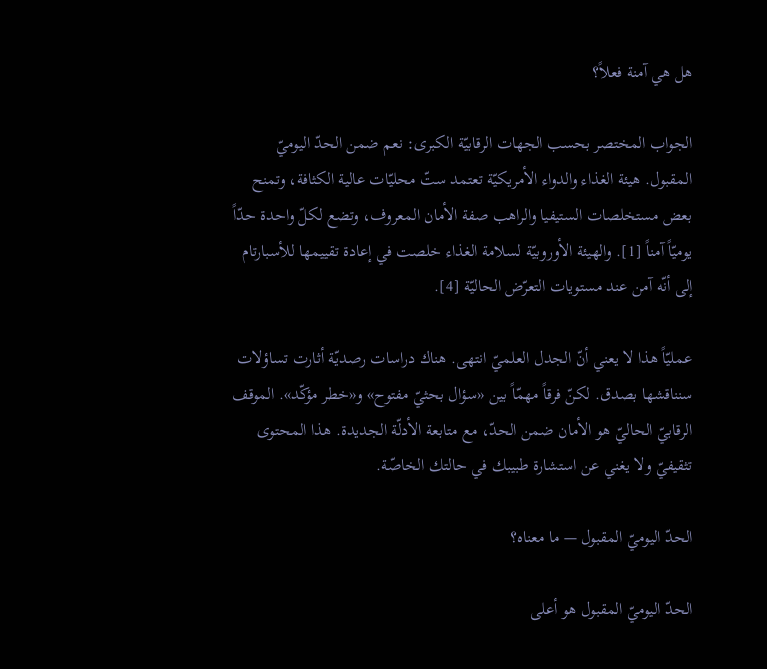هل هي آمنة فعلاً؟

الجواب المختصر بحسب الجهات الرقابيّة الكبرى: نعم ضمن الحدّ اليوميّ المقبول. هيئة الغذاء والدواء الأمريكيّة تعتمد ستّ محليّات عالية الكثافة، وتمنح بعض مستخلصات الستيفيا والراهب صفة الأمان المعروف، وتضع لكلّ واحدة حدّاً يوميّاً آمناً [1]. والهيئة الأوروبيّة لسلامة الغذاء خلصت في إعادة تقييمها للأسبارتام إلى أنّه آمن عند مستويات التعرّض الحاليّة [4].

عمليّاً هذا لا يعني أنّ الجدل العلميّ انتهى. هناك دراسات رصديّة أثارت تساؤلات سنناقشها بصدق. لكنّ فرقاً مهمّاً بين «سؤال بحثيّ مفتوح» و«خطر مؤكّد». الموقف الرقابيّ الحاليّ هو الأمان ضمن الحدّ، مع متابعة الأدلّة الجديدة. هذا المحتوى تثقيفيّ ولا يغني عن استشارة طبيبك في حالتك الخاصّة.

الحدّ اليوميّ المقبول — ما معناه؟

الحدّ اليوميّ المقبول هو أعلى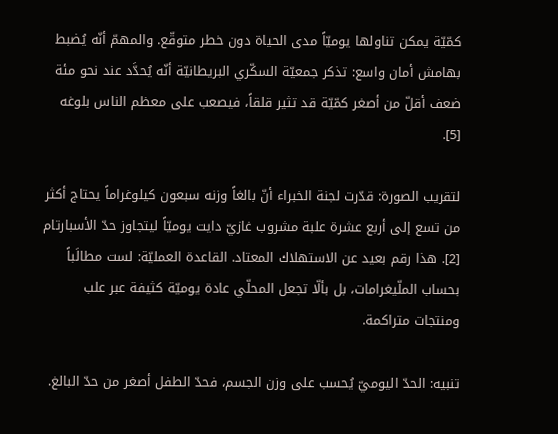كمّيّة يمكن تناولها يوميّاً مدى الحياة دون خطر متوقّع. والمهمّ أنّه يُضبط بهامش أمان واسع: تذكر جمعيّة السكّري البريطانيّة أنّه يُحدَّد عند نحو مئة ضعف أقلّ من أصغر كمّيّة قد تثير قلقاً، فيصعب على معظم الناس بلوغه [5].

لتقريب الصورة: قدّرت لجنة الخبراء أنّ بالغاً وزنه سبعون كيلوغراماً يحتاج أكثر من تسع إلى أربع عشرة علبة مشروب غازيّ دايت يوميّاً ليتجاوز حدّ الأسبارتام [2]. هذا رقم بعيد عن الاستهلاك المعتاد. القاعدة العمليّة: لست مطالَباً بحساب الملّيغرامات، بل بألّا تجعل المحلّي عادة يوميّة كثيفة عبر علب ومنتجات متراكمة.

تنبيه: الحدّ اليوميّ يُحسب على وزن الجسم، فحدّ الطفل أصغر من حدّ البالغ.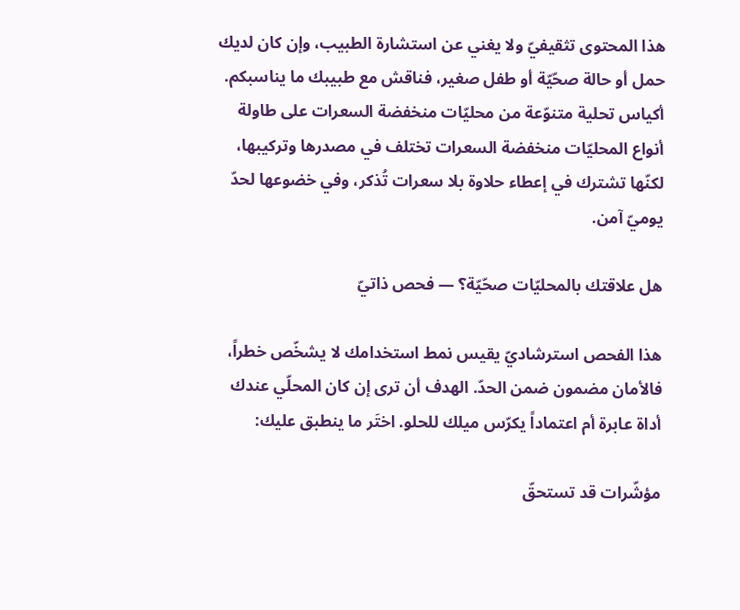هذا المحتوى تثقيفيّ ولا يغني عن استشارة الطبيب، وإن كان لديك حمل أو حالة صحّيّة أو طفل صغير، فناقش مع طبيبك ما يناسبكم.
أكياس تحلية متنوّعة من محليّات منخفضة السعرات على طاولة
أنواع المحليّات منخفضة السعرات تختلف في مصدرها وتركيبها، لكنّها تشترك في إعطاء حلاوة بلا سعرات تُذكر، وفي خضوعها لحدّ يوميّ آمن.

هل علاقتك بالمحليّات صحّيّة؟ — فحص ذاتيّ

هذا الفحص استرشاديّ يقيس نمط استخدامك لا يشخّص خطراً، فالأمان مضمون ضمن الحدّ. الهدف أن ترى إن كان المحلّي عندك أداة عابرة أم اعتماداً يكرّس ميلك للحلو. اختَر ما ينطبق عليك:

مؤشّرات قد تستحقّ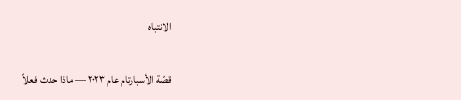الانتباه

قصّة الأسبارتام عام ٢٠٢٣ — ماذا حدث فعلاً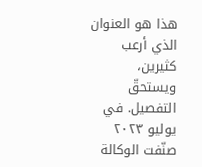هذا هو العنوان الذي أرعب كثيرين، ويستحقّ التفصيل. في يوليو ٢٠٢٣ صنّفت الوكالة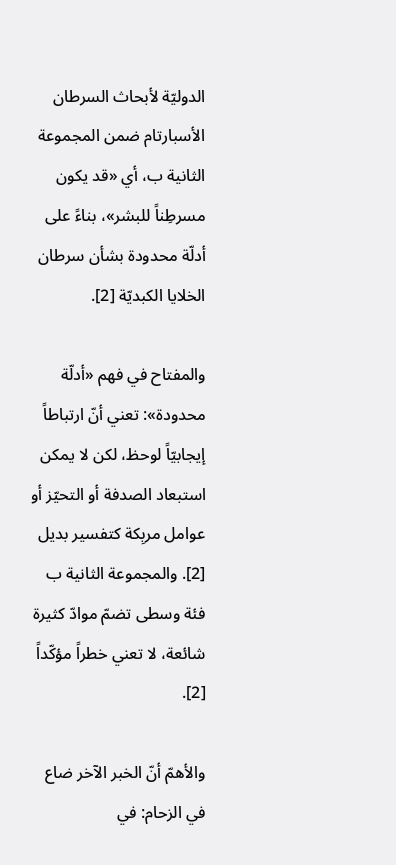الدوليّة لأبحاث السرطان الأسبارتام ضمن المجموعة الثانية ب، أي «قد يكون مسرطِناً للبشر»، بناءً على أدلّة محدودة بشأن سرطان الخلايا الكبديّة [2].

والمفتاح في فهم «أدلّة محدودة»: تعني أنّ ارتباطاً إيجابيّاً لوحظ، لكن لا يمكن استبعاد الصدفة أو التحيّز أو عوامل مربِكة كتفسير بديل [2]. والمجموعة الثانية ب فئة وسطى تضمّ موادّ كثيرة شائعة، لا تعني خطراً مؤكّداً [2].

والأهمّ أنّ الخبر الآخر ضاع في الزحام: في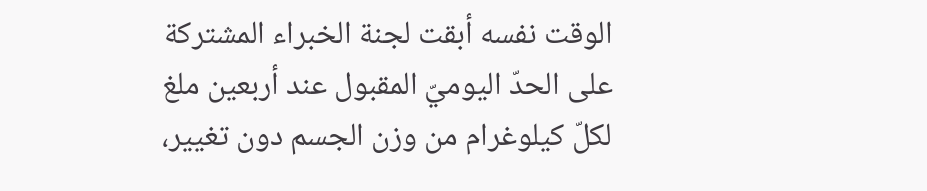الوقت نفسه أبقت لجنة الخبراء المشتركة على الحدّ اليوميّ المقبول عند أربعين ملغ لكلّ كيلوغرام من وزن الجسم دون تغيير،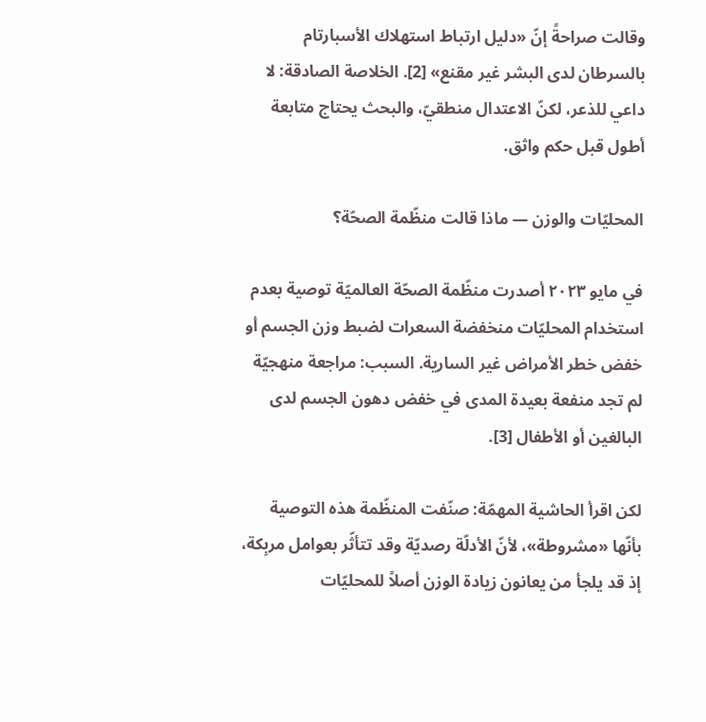وقالت صراحةً إنّ «دليل ارتباط استهلاك الأسبارتام بالسرطان لدى البشر غير مقنع» [2]. الخلاصة الصادقة: لا داعي للذعر، لكنّ الاعتدال منطقيّ، والبحث يحتاج متابعة أطول قبل حكم واثق.

المحليّات والوزن — ماذا قالت منظّمة الصحّة؟

في مايو ٢٠٢٣ أصدرت منظّمة الصحّة العالميّة توصية بعدم استخدام المحليّات منخفضة السعرات لضبط وزن الجسم أو خفض خطر الأمراض غير السارية. السبب: مراجعة منهجيّة لم تجد منفعة بعيدة المدى في خفض دهون الجسم لدى البالغين أو الأطفال [3].

لكن اقرأ الحاشية المهمّة: صنّفت المنظّمة هذه التوصية بأنّها «مشروطة»، لأنّ الأدلّة رصديّة وقد تتأثّر بعوامل مربِكة، إذ قد يلجأ من يعانون زيادة الوزن أصلاً للمحليّات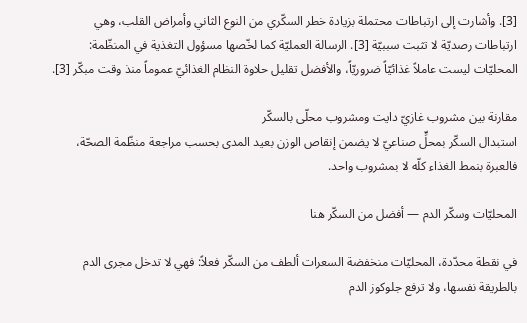[3]. وأشارت إلى ارتباطات محتملة بزيادة خطر السكّري من النوع الثاني وأمراض القلب، وهي ارتباطات رصديّة لا تثبت سببيّة [3]. الرسالة العمليّة كما لخّصها مسؤول التغذية في المنظّمة: المحليّات ليست عاملاً غذائيّاً ضروريّاً، والأفضل تقليل حلاوة النظام الغذائيّ عموماً منذ وقت مبكّر [3].

مقارنة بين مشروب غازيّ دايت ومشروب محلّى بالسكّر
استبدال السكّر بمحلٍّ صناعيّ لا يضمن إنقاص الوزن بعيد المدى بحسب مراجعة منظّمة الصحّة، فالعبرة بنمط الغذاء كلّه لا بمشروب واحد.

المحليّات وسكّر الدم — أفضل من السكّر هنا

في نقطة محدّدة، المحليّات منخفضة السعرات ألطف من السكّر فعلاً: فهي لا تدخل مجرى الدم بالطريقة نفسها، ولا ترفع جلوكوز الدم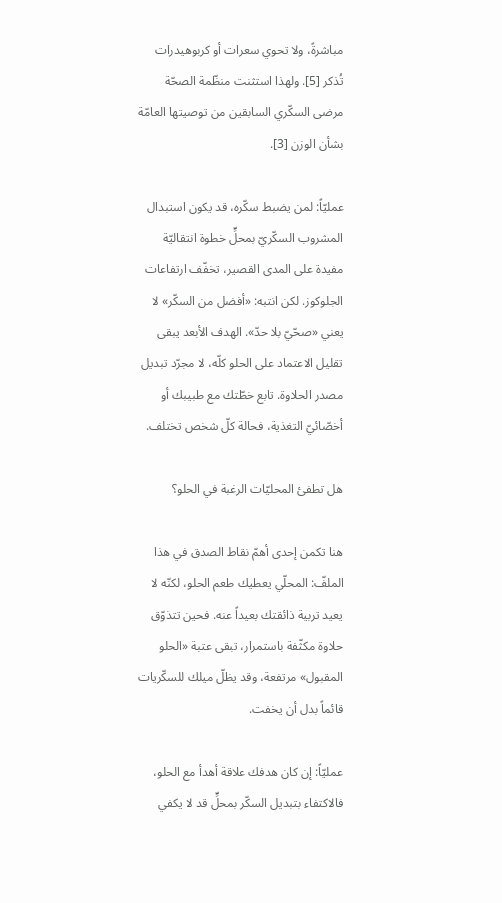مباشرةً، ولا تحوي سعرات أو كربوهيدرات تُذكر [5]. ولهذا استثنت منظّمة الصحّة مرضى السكّري السابقين من توصيتها العامّة بشأن الوزن [3].

عمليّاً: لمن يضبط سكّره، قد يكون استبدال المشروب السكّريّ بمحلٍّ خطوة انتقاليّة مفيدة على المدى القصير، تخفّف ارتفاعات الجلوكوز. لكن انتبه: «أفضل من السكّر» لا يعني «صحّيّ بلا حدّ». الهدف الأبعد يبقى تقليل الاعتماد على الحلو كلّه، لا مجرّد تبديل مصدر الحلاوة. تابع خطّتك مع طبيبك أو أخصّائيّ التغذية، فحالة كلّ شخص تختلف.

هل تطفئ المحليّات الرغبة في الحلو؟

هنا تكمن إحدى أهمّ نقاط الصدق في هذا الملفّ: المحلّي يعطيك طعم الحلو، لكنّه لا يعيد تربية ذائقتك بعيداً عنه. فحين تتذوّق حلاوة مكثّفة باستمرار، تبقى عتبة «الحلو المقبول» مرتفعة، وقد يظلّ ميلك للسكّريات قائماً بدل أن يخفت.

عمليّاً: إن كان هدفك علاقة أهدأ مع الحلو، فالاكتفاء بتبديل السكّر بمحلٍّ قد لا يكفي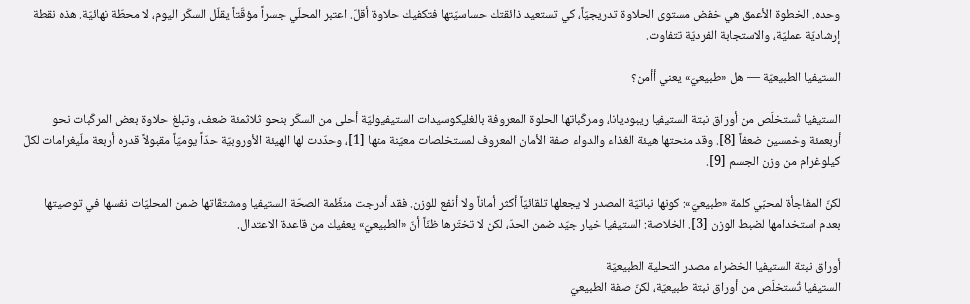وحده. الخطوة الأعمق هي خفض مستوى الحلاوة تدريجيّاً، كي تستعيد ذائقتك حساسيّتها فتكفيك حلاوة أقلّ. اعتبر المحلّي جسراً مؤقّتاً يقلّل السكّر اليوم، لا محطّة نهائيّة. هذه نقطة إرشاديّة عمليّة، والاستجابة الفرديّة تتفاوت.

الستيفيا الطبيعيّة — هل «طبيعيّ» يعني أأمن؟

الستيفيا تُستخلَص من أوراق نبتة الستيفيا ريبوديانا، ومركّباتها الحلوة المعروفة بالغليكوسيدات الستيفيوليّة أحلى من السكّر بنحو ثلاثمئة ضعف، وتبلغ حلاوة بعض المركّبات نحو أربعمئة وخمسين ضعفاً [8]. وقد منحتها هيئة الغذاء والدواء صفة الأمان المعروف لمستخلصات معيّنة منها [1]، وحدّدت لها الهيئة الأوروبيّة حدّاً يوميّاً مقبولاً قدره أربعة ملّيغرامات لكلّ كيلوغرام من وزن الجسم [9].

لكنّ المفاجأة لمحبّي كلمة «طبيعيّ»: كونها نباتيّة المصدر لا يجعلها تلقائيّاً أكثر أماناً ولا أنفع للوزن. فقد أدرجت منظّمة الصحّة الستيفيا ومشتقّاتها ضمن المحليّات نفسها في توصيتها بعدم استخدامها لضبط الوزن [3]. الخلاصة: الستيفيا خيار جيّد ضمن الحدّ، لكن لا تختَرها ظنّاً أنّ «الطبيعيّ» يعفيك من قاعدة الاعتدال.

أوراق نبتة الستيفيا الخضراء مصدر التحلية الطبيعيّة
الستيفيا تُستخلَص من أوراق نبتة طبيعيّة، لكنّ صفة الطبيعيّ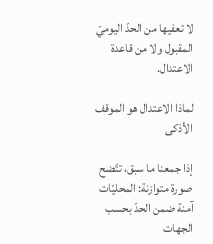لا تعفيها من الحدّ اليوميّ المقبول ولا من قاعدة الاعتدال.

لماذا الاعتدال هو الموقف الأذكى

إذا جمعنا ما سبق، تتّضح صورة متوازنة: المحليّات آمنة ضمن الحدّ بحسب الجهات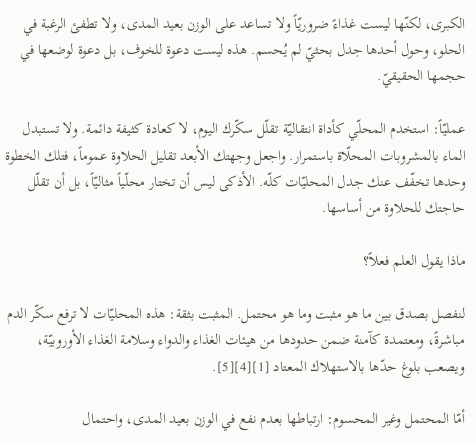الكبرى، لكنّها ليست غذاءً ضروريّاً ولا تساعد على الوزن بعيد المدى، ولا تطفئ الرغبة في الحلو، وحول أحدها جدل بحثيّ لم يُحسم. هذه ليست دعوة للخوف، بل دعوة لوضعها في حجمها الحقيقيّ.

عمليّاً: استخدم المحلّي كأداة انتقاليّة تقلّل سكّرك اليوم، لا كعادة كثيفة دائمة. ولا تستبدل الماء بالمشروبات المحلّاة باستمرار. واجعل وجهتك الأبعد تقليل الحلاوة عموماً، فتلك الخطوة وحدها تخفّف عنك جدل المحليّات كلّه. الأذكى ليس أن تختار محلّياً مثاليّاً، بل أن تقلّل حاجتك للحلاوة من أساسها.

ماذا يقول العلم فعلاً؟

لنفصل بصدق بين ما هو مثبت وما هو محتمل. المثبت بثقة: هذه المحليّات لا ترفع سكّر الدم مباشرةً، ومعتمدة كآمنة ضمن حدودها من هيئات الغذاء والدواء وسلامة الغذاء الأوروبيّة، ويصعب بلوغ حدّها بالاستهلاك المعتاد [1][4][5].

أمّا المحتمل وغير المحسوم: ارتباطها بعدم نفع في الوزن بعيد المدى، واحتمال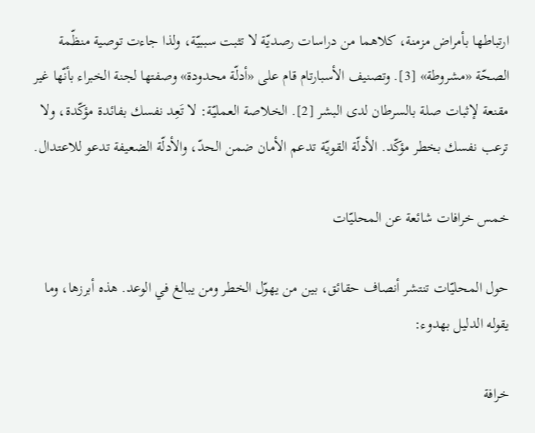ارتباطها بأمراض مزمنة، كلاهما من دراسات رصديّة لا تثبت سببيّة، ولذا جاءت توصية منظّمة الصحّة «مشروطة» [3]. وتصنيف الأسبارتام قام على «أدلّة محدودة» وصفتها لجنة الخبراء بأنّها غير مقنعة لإثبات صلة بالسرطان لدى البشر [2]. الخلاصة العمليّة: لا تَعِد نفسك بفائدة مؤكّدة، ولا ترعب نفسك بخطر مؤكّد. الأدلّة القويّة تدعم الأمان ضمن الحدّ، والأدلّة الضعيفة تدعو للاعتدال.

خمس خرافات شائعة عن المحليّات

حول المحليّات تنتشر أنصاف حقائق، بين من يهوّل الخطر ومن يبالغ في الوعد. هذه أبرزها، وما يقوله الدليل بهدوء:

خرافة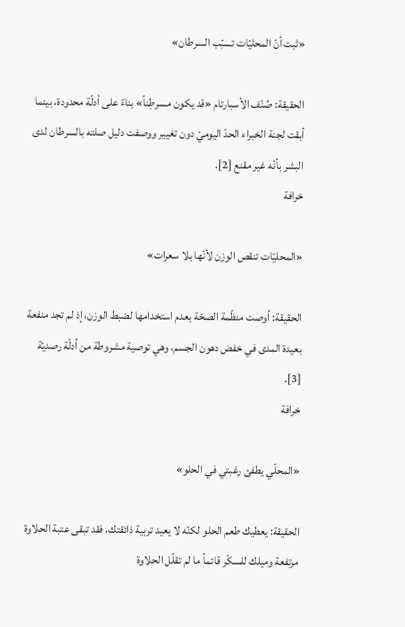«ثبت أنّ المحليّات تسبّب السرطان»

الحقيقة: صُنّف الأسبارتام «قد يكون مسرطِناً» بناءً على أدلّة محدودة، بينما أبقت لجنة الخبراء الحدّ اليوميّ دون تغيير ووصفت دليل صلته بالسرطان لدى البشر بأنّه غير مقنع [2].
خرافة

«المحليّات تنقص الوزن لأنّها بلا سعرات»

الحقيقة: أوصت منظّمة الصحّة بعدم استخدامها لضبط الوزن، إذ لم تجد منفعة بعيدة المدى في خفض دهون الجسم، وهي توصية مشروطة من أدلّة رصديّة [3].
خرافة

«المحلّي يطفئ رغبتي في الحلو»

الحقيقة: يعطيك طعم الحلو لكنّه لا يعيد تربية ذائقتك، فقد تبقى عتبة الحلاوة مرتفعة وميلك للسكّر قائماً ما لم تقلّل الحلاوة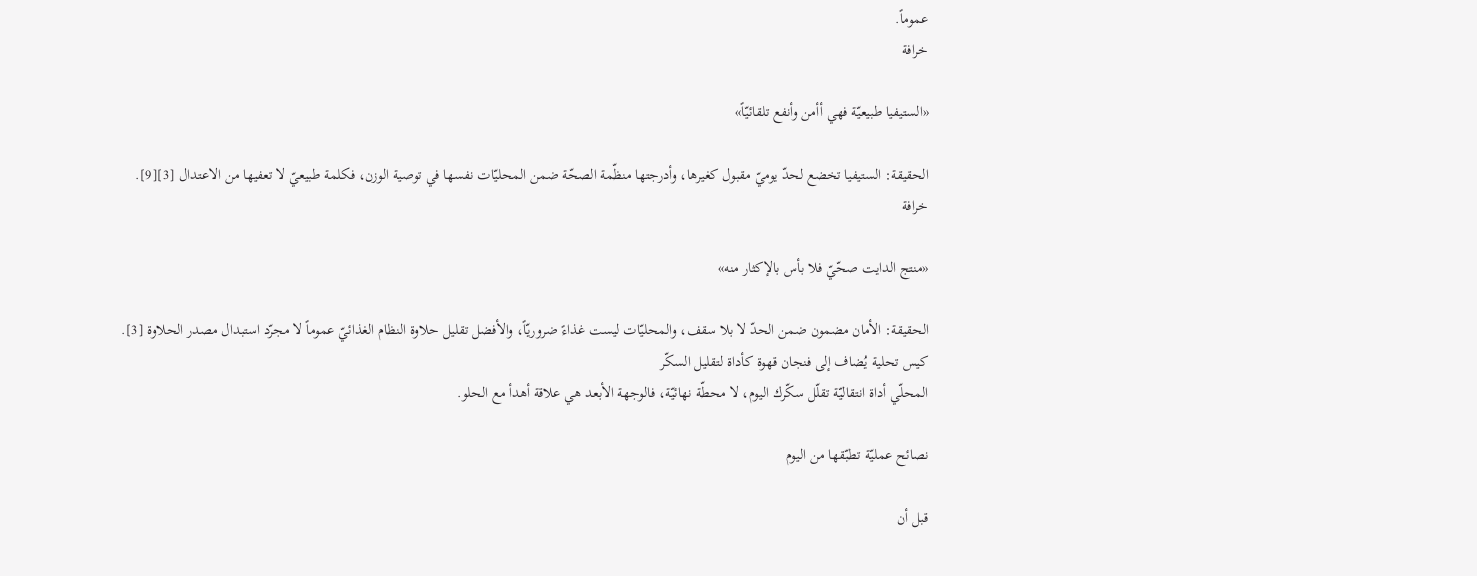عموماً.
خرافة

«الستيفيا طبيعيّة فهي أأمن وأنفع تلقائيّاً»

الحقيقة: الستيفيا تخضع لحدّ يوميّ مقبول كغيرها، وأدرجتها منظّمة الصحّة ضمن المحليّات نفسها في توصية الوزن، فكلمة طبيعيّ لا تعفيها من الاعتدال [3][9].
خرافة

«منتج الدايت صحّيّ فلا بأس بالإكثار منه»

الحقيقة: الأمان مضمون ضمن الحدّ لا بلا سقف، والمحليّات ليست غذاءً ضروريّاً، والأفضل تقليل حلاوة النظام الغذائيّ عموماً لا مجرّد استبدال مصدر الحلاوة [3].
كيس تحلية يُضاف إلى فنجان قهوة كأداة لتقليل السكّر
المحلّي أداة انتقاليّة تقلّل سكّرك اليوم، لا محطّة نهائيّة، فالوجهة الأبعد هي علاقة أهدأ مع الحلو.

نصائح عمليّة تطبّقها من اليوم

قبل أن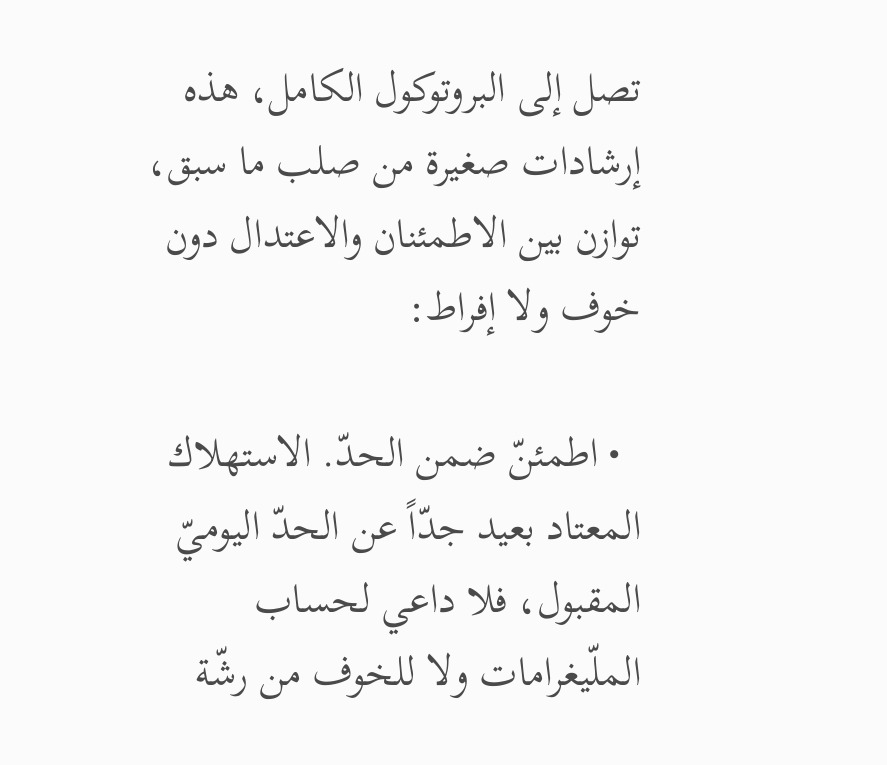تصل إلى البروتوكول الكامل، هذه إرشادات صغيرة من صلب ما سبق، توازن بين الاطمئنان والاعتدال دون خوف ولا إفراط:

  • اطمئنّ ضمن الحدّ. الاستهلاك المعتاد بعيد جدّاً عن الحدّ اليوميّ المقبول، فلا داعي لحساب الملّيغرامات ولا للخوف من رشّة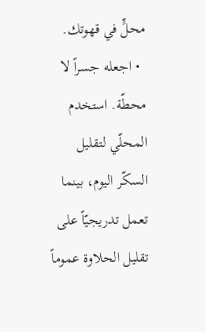محلٍّ في قهوتك.
  • اجعله جسراً لا محطّة. استخدم المحلّي لتقليل السكّر اليوم، بينما تعمل تدريجيّاً على تقليل الحلاوة عموماً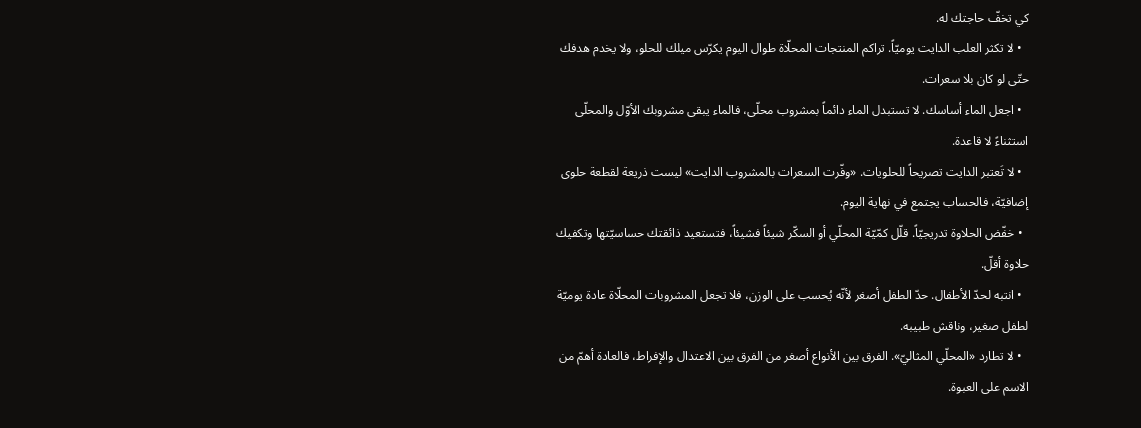كي تخفّ حاجتك له.
  • لا تكثر العلب الدايت يوميّاً. تراكم المنتجات المحلّاة طوال اليوم يكرّس ميلك للحلو، ولا يخدم هدفك حتّى لو كان بلا سعرات.
  • اجعل الماء أساسك. لا تستبدل الماء دائماً بمشروب محلّى، فالماء يبقى مشروبك الأوّل والمحلّى استثناءً لا قاعدة.
  • لا تَعتبر الدايت تصريحاً للحلويات. «وفّرت السعرات بالمشروب الدايت» ليست ذريعة لقطعة حلوى إضافيّة، فالحساب يجتمع في نهاية اليوم.
  • خفّض الحلاوة تدريجيّاً. قلّل كمّيّة المحلّي أو السكّر شيئاً فشيئاً، فتستعيد ذائقتك حساسيّتها وتكفيك حلاوة أقلّ.
  • انتبه لحدّ الأطفال. حدّ الطفل أصغر لأنّه يُحسب على الوزن، فلا تجعل المشروبات المحلّاة عادة يوميّة لطفل صغير، وناقش طبيبه.
  • لا تطارد «المحلّي المثاليّ». الفرق بين الأنواع أصغر من الفرق بين الاعتدال والإفراط، فالعادة أهمّ من الاسم على العبوة.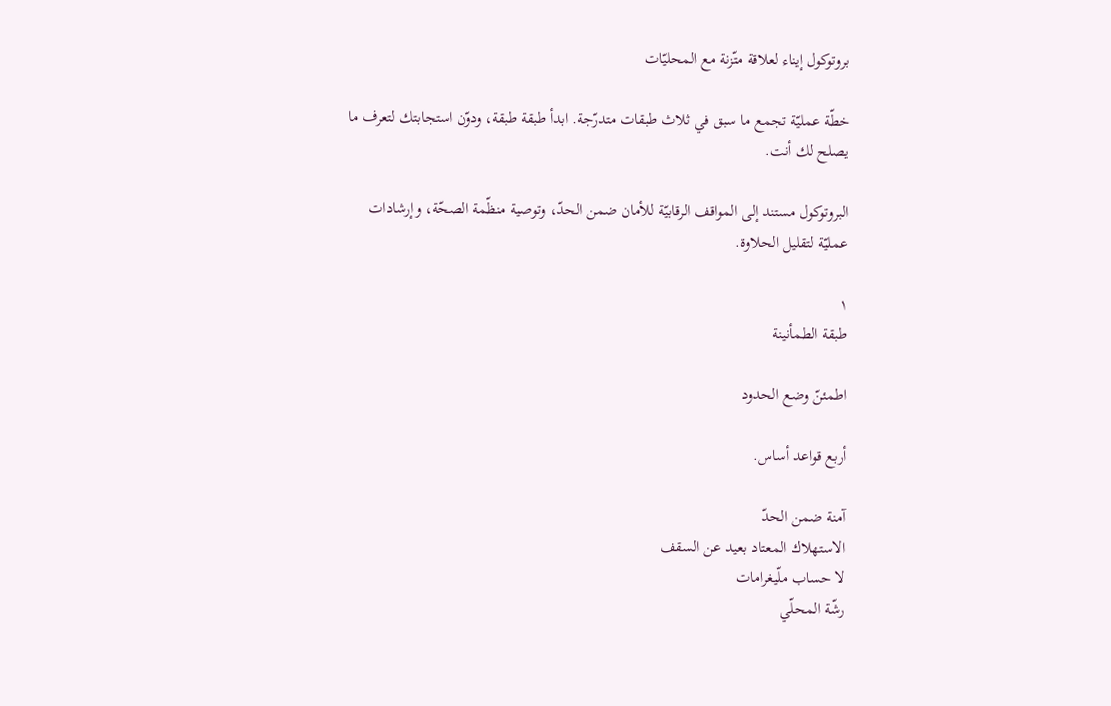بروتوكول إيناء لعلاقة متّزنة مع المحليّات

خطّة عمليّة تجمع ما سبق في ثلاث طبقات متدرّجة. ابدأ طبقة طبقة، ودوّن استجابتك لتعرف ما يصلح لك أنت.

البروتوكول مستند إلى المواقف الرقابيّة للأمان ضمن الحدّ، وتوصية منظّمة الصحّة، وإرشادات عمليّة لتقليل الحلاوة.

١
طبقة الطمأنينة

اطمئنّ وضع الحدود

أربع قواعد أساس.

آمنة ضمن الحدّ
الاستهلاك المعتاد بعيد عن السقف
لا حساب ملّيغرامات
رشّة المحلّي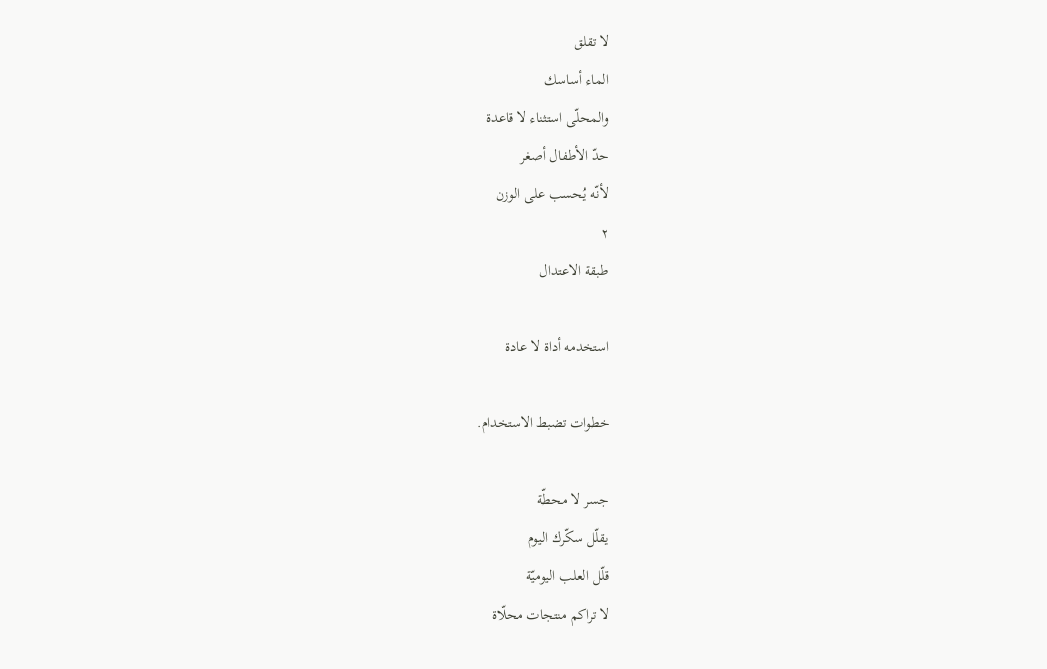لا تقلق
الماء أساسك
والمحلّى استثناء لا قاعدة
حدّ الأطفال أصغر
لأنّه يُحسب على الوزن
٢
طبقة الاعتدال

استخدمه أداة لا عادة

خطوات تضبط الاستخدام.

جسر لا محطّة
يقلّل سكّرك اليوم
قلّل العلب اليوميّة
لا تراكم منتجات محلّاة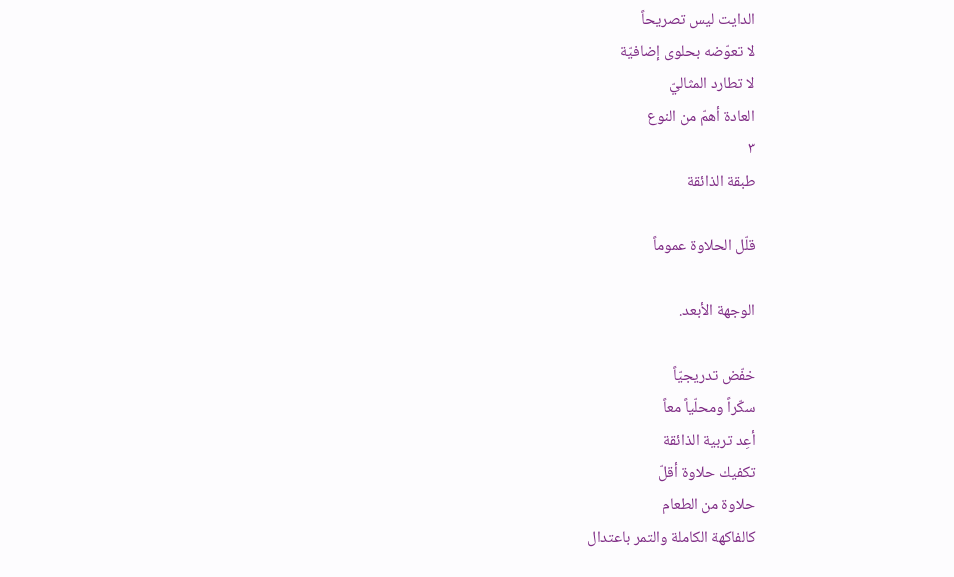الدايت ليس تصريحاً
لا تعوّضه بحلوى إضافيّة
لا تطارد المثاليّ
العادة أهمّ من النوع
٣
طبقة الذائقة

قلّل الحلاوة عموماً

الوجهة الأبعد.

خفّض تدريجيّاً
سكّراً ومحلّياً معاً
أعِد تربية الذائقة
تكفيك حلاوة أقلّ
حلاوة من الطعام
كالفاكهة الكاملة والتمر باعتدال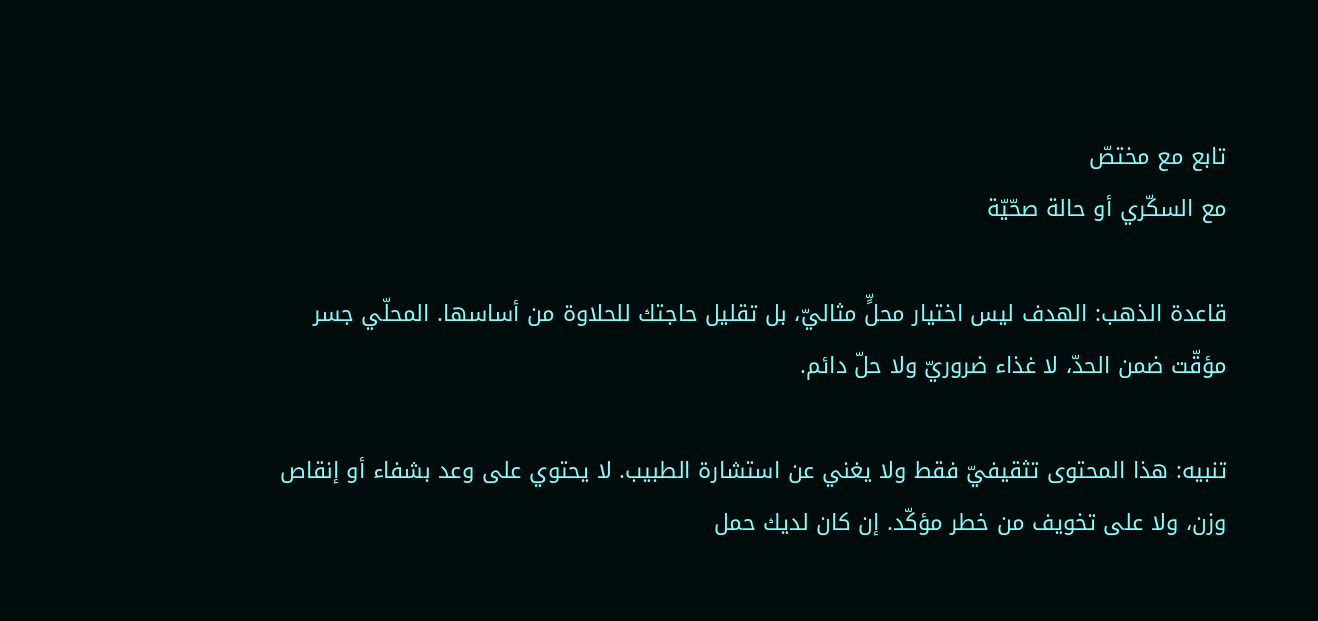تابع مع مختصّ
مع السكّري أو حالة صحّيّة

قاعدة الذهب: الهدف ليس اختيار محلٍّ مثاليّ، بل تقليل حاجتك للحلاوة من أساسها. المحلّي جسر مؤقّت ضمن الحدّ، لا غذاء ضروريّ ولا حلّ دائم.

تنبيه: هذا المحتوى تثقيفيّ فقط ولا يغني عن استشارة الطبيب. لا يحتوي على وعد بشفاء أو إنقاص وزن، ولا على تخويف من خطر مؤكّد. إن كان لديك حمل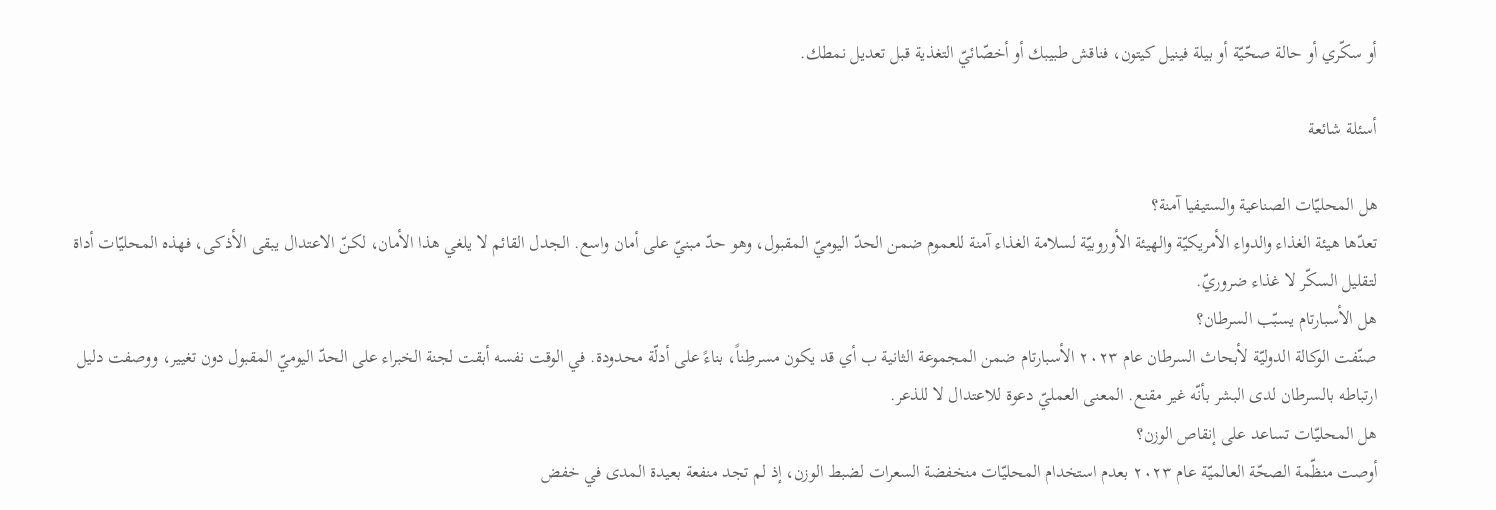أو سكّري أو حالة صحّيّة أو بيلة فينيل كيتون، فناقش طبيبك أو أخصّائيّ التغذية قبل تعديل نمطك.

أسئلة شائعة

هل المحليّات الصناعية والستيفيا آمنة؟
تعدّها هيئة الغذاء والدواء الأمريكيّة والهيئة الأوروبيّة لسلامة الغذاء آمنة للعموم ضمن الحدّ اليوميّ المقبول، وهو حدّ مبنيّ على أمان واسع. الجدل القائم لا يلغي هذا الأمان، لكنّ الاعتدال يبقى الأذكى، فهذه المحليّات أداة لتقليل السكّر لا غذاء ضروريّ.
هل الأسبارتام يسبّب السرطان؟
صنّفت الوكالة الدوليّة لأبحاث السرطان عام ٢٠٢٣ الأسبارتام ضمن المجموعة الثانية ب أي قد يكون مسرطِناً، بناءً على أدلّة محدودة. في الوقت نفسه أبقت لجنة الخبراء على الحدّ اليوميّ المقبول دون تغيير، ووصفت دليل ارتباطه بالسرطان لدى البشر بأنّه غير مقنع. المعنى العمليّ دعوة للاعتدال لا للذعر.
هل المحليّات تساعد على إنقاص الوزن؟
أوصت منظّمة الصحّة العالميّة عام ٢٠٢٣ بعدم استخدام المحليّات منخفضة السعرات لضبط الوزن، إذ لم تجد منفعة بعيدة المدى في خفض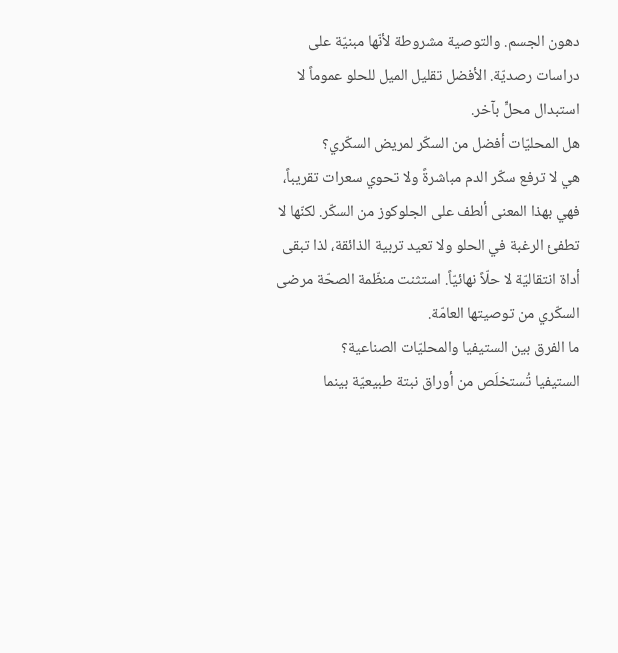دهون الجسم. والتوصية مشروطة لأنّها مبنيّة على دراسات رصديّة. الأفضل تقليل الميل للحلو عموماً لا استبدال محلٍّ بآخر.
هل المحليّات أفضل من السكّر لمريض السكّري؟
هي لا ترفع سكّر الدم مباشرةً ولا تحوي سعرات تقريباً، فهي بهذا المعنى ألطف على الجلوكوز من السكّر. لكنّها لا تطفئ الرغبة في الحلو ولا تعيد تربية الذائقة، لذا تبقى أداة انتقاليّة لا حلّاً نهائيّاً. استثنت منظّمة الصحّة مرضى السكّري من توصيتها العامّة.
ما الفرق بين الستيفيا والمحليّات الصناعية؟
الستيفيا تُستخلَص من أوراق نبتة طبيعيّة بينما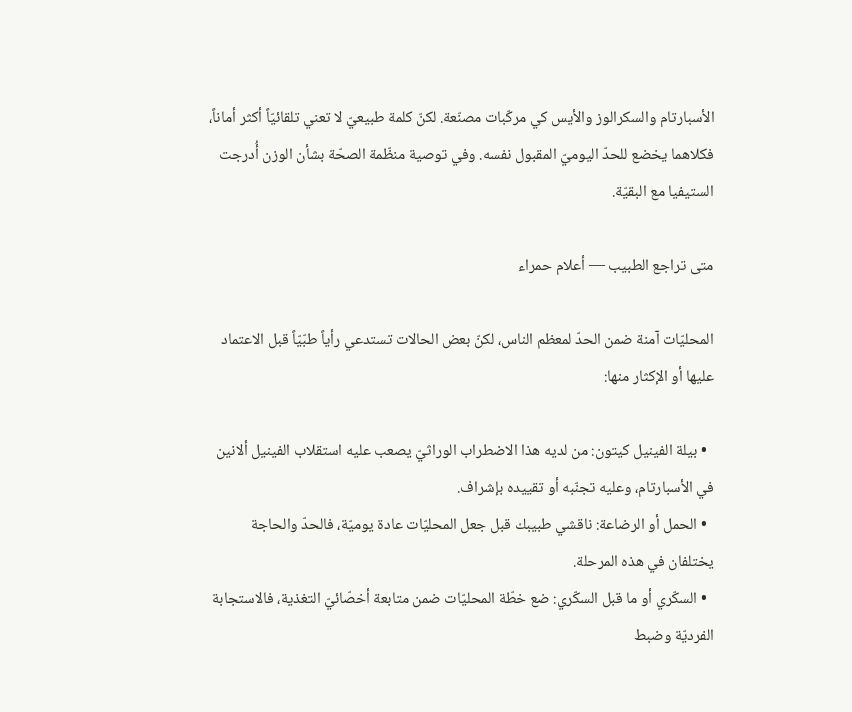الأسبارتام والسكرالوز والأيس كي مركّبات مصنّعة. لكنّ كلمة طبيعيّ لا تعني تلقائيّاً أكثر أماناً، فكلاهما يخضع للحدّ اليوميّ المقبول نفسه. وفي توصية منظّمة الصحّة بشأن الوزن أُدرجت الستيفيا مع البقيّة.

متى تراجع الطبيب — أعلام حمراء

المحليّات آمنة ضمن الحدّ لمعظم الناس، لكنّ بعض الحالات تستدعي رأياً طبّيّاً قبل الاعتماد عليها أو الإكثار منها:

  • بيلة الفينيل كيتون: من لديه هذا الاضطراب الوراثيّ يصعب عليه استقلاب الفينيل ألانين في الأسبارتام، وعليه تجنّبه أو تقييده بإشراف.
  • الحمل أو الرضاعة: ناقشي طبيبك قبل جعل المحليّات عادة يوميّة، فالحدّ والحاجة يختلفان في هذه المرحلة.
  • السكّري أو ما قبل السكّري: ضع خطّة المحليّات ضمن متابعة أخصّائيّ التغذية، فالاستجابة الفرديّة وضبط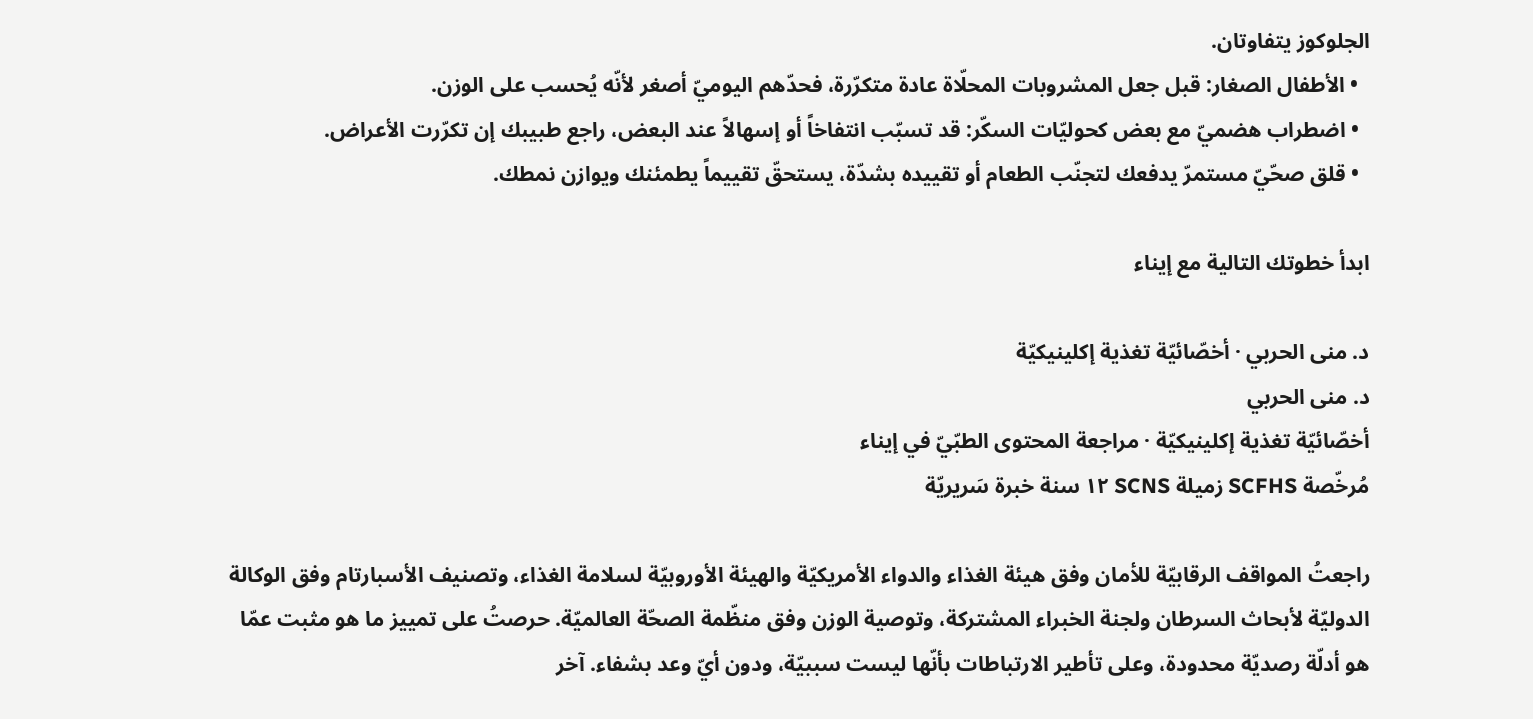الجلوكوز يتفاوتان.
  • الأطفال الصغار: قبل جعل المشروبات المحلّاة عادة متكرّرة، فحدّهم اليوميّ أصغر لأنّه يُحسب على الوزن.
  • اضطراب هضميّ مع بعض كحوليّات السكّر: قد تسبّب انتفاخاً أو إسهالاً عند البعض، راجع طبيبك إن تكرّرت الأعراض.
  • قلق صحّيّ مستمرّ يدفعك لتجنّب الطعام أو تقييده بشدّة، يستحقّ تقييماً يطمئنك ويوازن نمطك.

ابدأ خطوتك التالية مع إيناء

د. منى الحربي · أخصّائيّة تغذية إكلينيكيّة
د. منى الحربي
أخصّائيّة تغذية إكلينيكيّة · مراجعة المحتوى الطبّيّ في إيناء
مُرخّصة SCFHS زميلة SCNS ١٢ سنة خبرة سَريريّة

راجعتُ المواقف الرقابيّة للأمان وفق هيئة الغذاء والدواء الأمريكيّة والهيئة الأوروبيّة لسلامة الغذاء، وتصنيف الأسبارتام وفق الوكالة الدوليّة لأبحاث السرطان ولجنة الخبراء المشتركة، وتوصية الوزن وفق منظّمة الصحّة العالميّة. حرصتُ على تمييز ما هو مثبت عمّا هو أدلّة رصديّة محدودة، وعلى تأطير الارتباطات بأنّها ليست سببيّة، ودون أيّ وعد بشفاء. آخر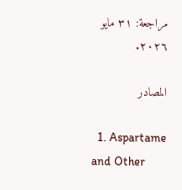مراجعة: ٣١ مايو ٢٠٢٦.

المصادر

  1. Aspartame and Other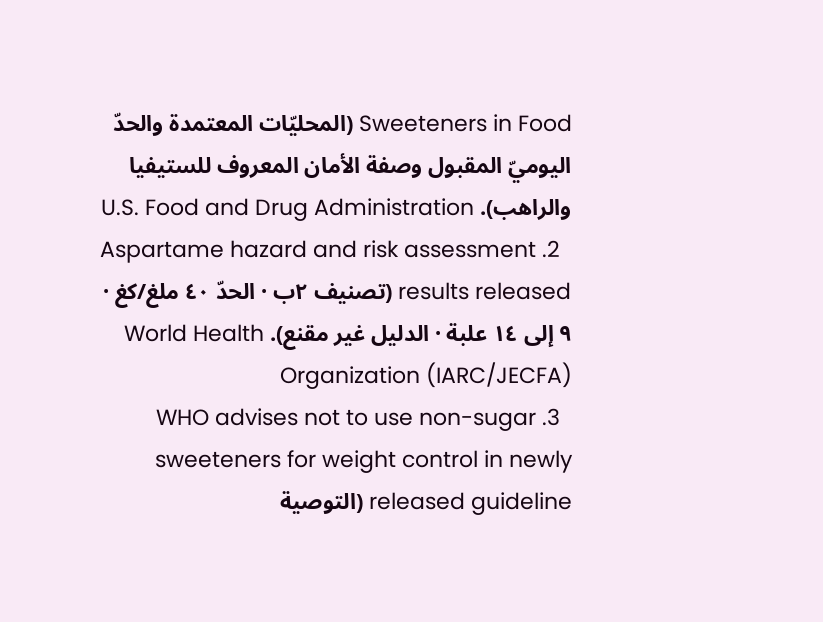Sweeteners in Food (المحليّات المعتمدة والحدّ اليوميّ المقبول وصفة الأمان المعروف للستيفيا والراهب). U.S. Food and Drug Administration
  2. Aspartame hazard and risk assessment results released (تصنيف ٢ب · الحدّ ٤٠ ملغ/كغ · ٩ إلى ١٤ علبة · الدليل غير مقنع). World Health Organization (IARC/JECFA)
  3. WHO advises not to use non-sugar sweeteners for weight control in newly released guideline (التوصية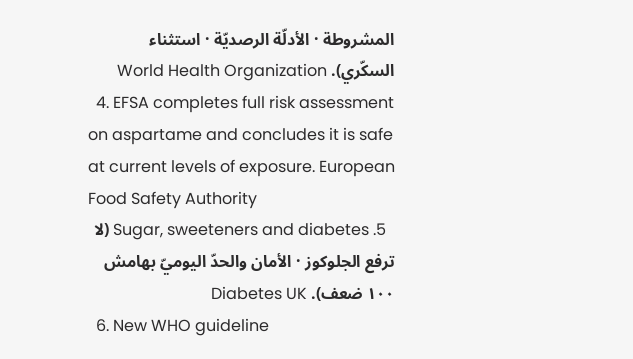المشروطة · الأدلّة الرصديّة · استثناء السكّري). World Health Organization
  4. EFSA completes full risk assessment on aspartame and concludes it is safe at current levels of exposure. European Food Safety Authority
  5. Sugar, sweeteners and diabetes (لا ترفع الجلوكوز · الأمان والحدّ اليوميّ بهامش ١٠٠ ضعف). Diabetes UK
  6. New WHO guideline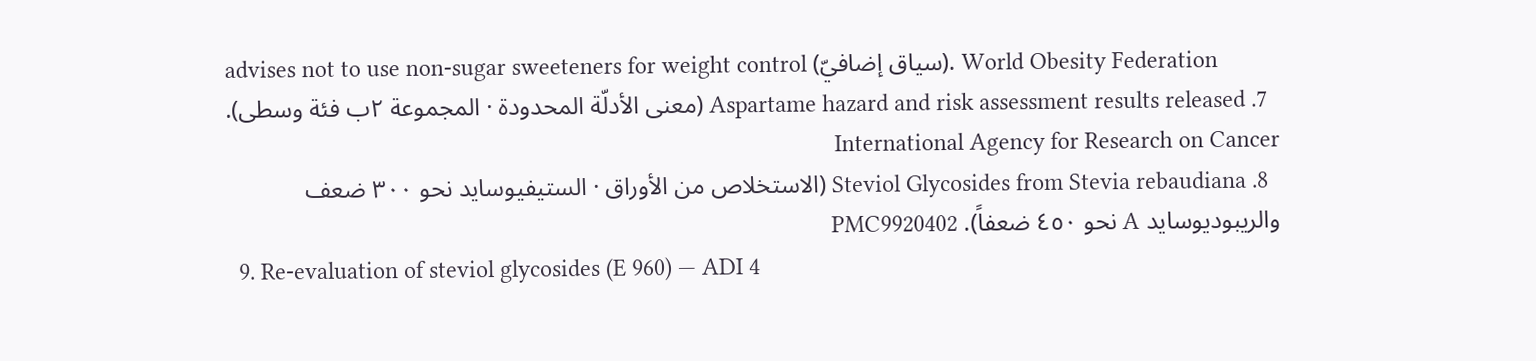advises not to use non-sugar sweeteners for weight control (سياق إضافيّ). World Obesity Federation
  7. Aspartame hazard and risk assessment results released (معنى الأدلّة المحدودة · المجموعة ٢ب فئة وسطى). International Agency for Research on Cancer
  8. Steviol Glycosides from Stevia rebaudiana (الاستخلاص من الأوراق · الستيفيوسايد نحو ٣٠٠ ضعف والريبوديوسايد A نحو ٤٥٠ ضعفاً). PMC9920402
  9. Re-evaluation of steviol glycosides (E 960) — ADI 4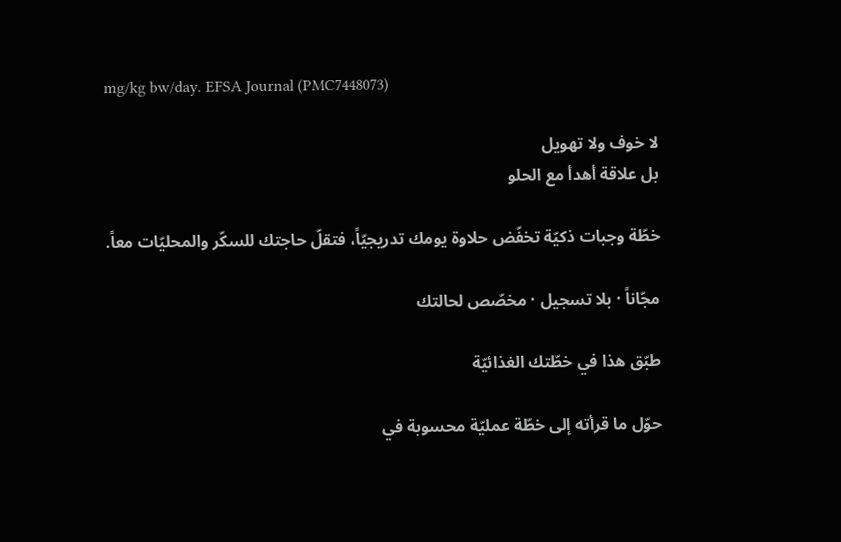mg/kg bw/day. EFSA Journal (PMC7448073)

لا خوف ولا تهويل
بل علاقة أهدأ مع الحلو

خطّة وجبات ذكيّة تخفّض حلاوة يومك تدريجيّاً، فتقلّ حاجتك للسكّر والمحليّات معاً.

مجّاناً · بلا تسجيل · مخصّص لحالتك

طبّق هذا في خطّتك الغذائيّة

حوّل ما قرأته إلى خطّة عمليّة محسوبة في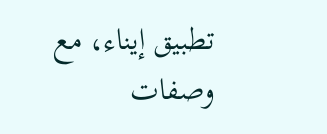تطبيق إيناء، مع وصفات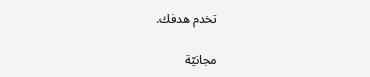تخدم هدفك.

مجانيّة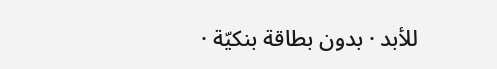للأبد · بدون بطاقة بنكيّة ·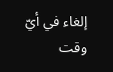إلغاء في أيّ وقت